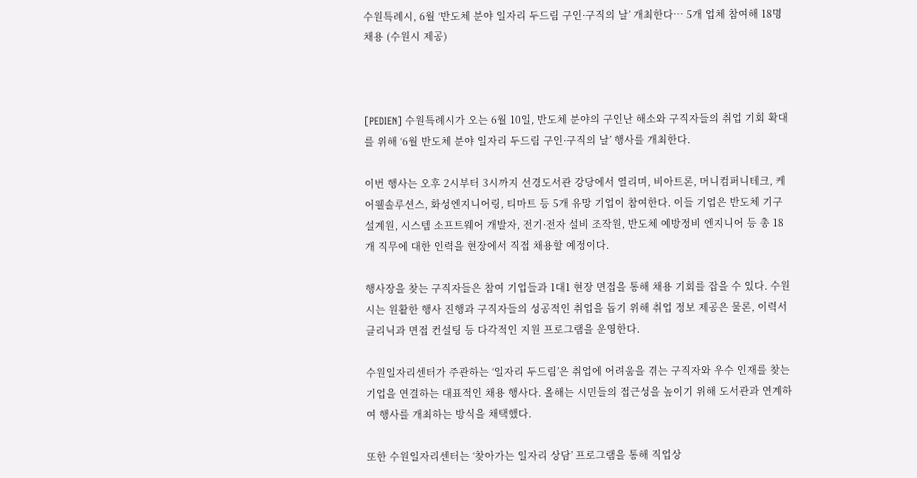수원특례시, 6월 ‘반도체 분야 일자리 두드림 구인·구직의 날’ 개최한다… 5개 업체 참여해 18명 채용 (수원시 제공)



[PEDIEN] 수원특례시가 오는 6월 10일, 반도체 분야의 구인난 해소와 구직자들의 취업 기회 확대를 위해 ‘6월 반도체 분야 일자리 두드림 구인·구직의 날’ 행사를 개최한다.

이번 행사는 오후 2시부터 3시까지 선경도서관 강당에서 열리며, 비아트론, 머니컴퍼니테크, 케어웰솔루션스, 화성엔지니어링, 티마트 등 5개 유망 기업이 참여한다. 이들 기업은 반도체 기구 설계원, 시스템 소프트웨어 개발자, 전기·전자 설비 조작원, 반도체 예방정비 엔지니어 등 총 18개 직무에 대한 인력을 현장에서 직접 채용할 예정이다.

행사장을 찾는 구직자들은 참여 기업들과 1대1 현장 면접을 통해 채용 기회를 잡을 수 있다. 수원시는 원활한 행사 진행과 구직자들의 성공적인 취업을 돕기 위해 취업 정보 제공은 물론, 이력서 클리닉과 면접 컨설팅 등 다각적인 지원 프로그램을 운영한다.

수원일자리센터가 주관하는 ‘일자리 두드림’은 취업에 어려움을 겪는 구직자와 우수 인재를 찾는 기업을 연결하는 대표적인 채용 행사다. 올해는 시민들의 접근성을 높이기 위해 도서관과 연계하여 행사를 개최하는 방식을 채택했다.

또한 수원일자리센터는 ‘찾아가는 일자리 상담’ 프로그램을 통해 직업상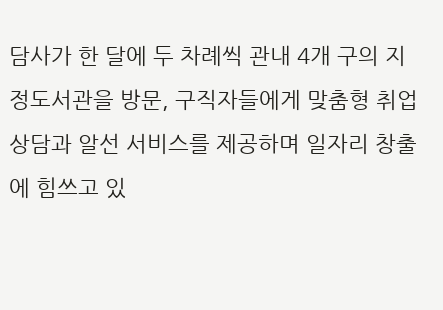담사가 한 달에 두 차례씩 관내 4개 구의 지정도서관을 방문, 구직자들에게 맞춤형 취업 상담과 알선 서비스를 제공하며 일자리 창출에 힘쓰고 있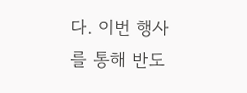다. 이번 행사를 통해 반도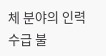체 분야의 인력 수급 불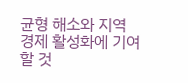균형 해소와 지역 경제 활성화에 기여할 것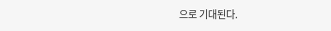으로 기대된다.